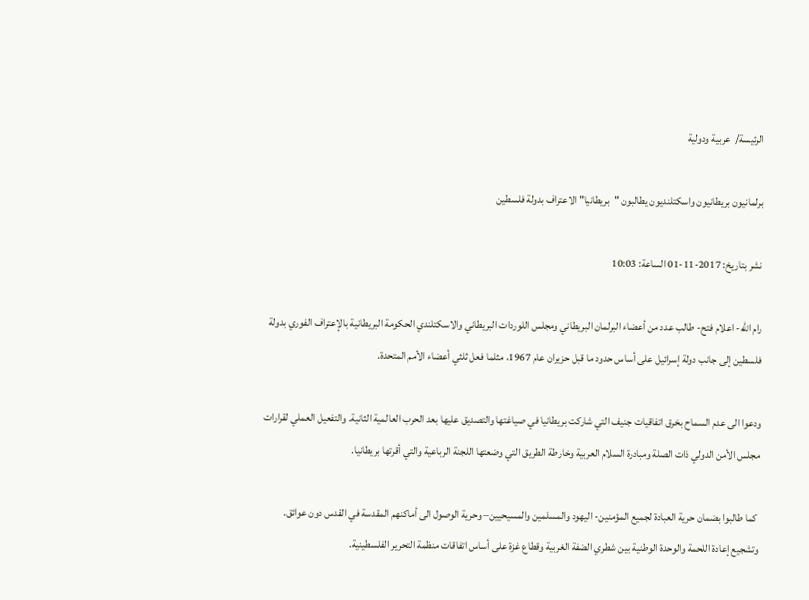الرئيسة/  عربية ودولية

برلمانيون بريطانيون واسكتلنديون يطالبون "بريطانيا" الاعتراف بدولة فلسطين

نشر بتاريخ: 2017-11-01 الساعة: 10:03

رام الله- اعلام فتح- طالب عدد من أعضاء البرلمان البريطاني ومجلس اللوردات البريطاني والاسكتلندي الحكومة البريطانية بالإعتراف الفوري بدولة فلسطين إلى جانب دولة إسرائيل على أساس حدود ما قبل حزيران عام 1967، مثلما فعل ثلثي أعضاء الأمم المتحدة.

ودعوا الى عدم السماح بخرق اتفاقيات جنيف التي شاركت بريطانيا في صياغتها والتصديق عليها بعد الحرب العالمية الثانية. والتفعيل العملي لقرارات مجلس الأمن الدولي ذات الصلة ومبادرة السلام العربية وخارطة الطريق التي وضعتها اللجنة الرباعية والتي أقرتها بريطانيا.

 كما طالبوا بضمان حرية العبادة لجميع المؤمنين- اليهود والمسلمين والمسيحيين– وحرية الوصول الى أماكنهم المقدسة في القدس دون عوائق. وتشجيع إعادة اللحمة والوحدة الوطنية بين شطري الضفة الغربية وقطاع غزة على أساس اتفاقات منظمة التحرير الفلسطينية.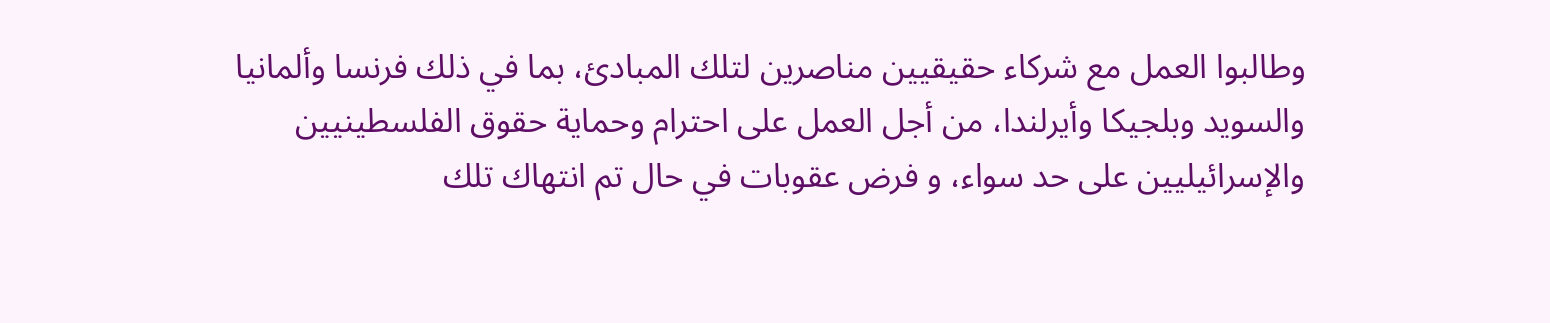وطالبوا العمل مع شركاء حقيقيين مناصرين لتلك المبادئ، بما في ذلك فرنسا وألمانيا والسويد وبلجيكا وأيرلندا، من أجل العمل على احترام وحماية حقوق الفلسطينيين والإسرائيليين على حد سواء، و فرض عقوبات في حال تم انتهاك تلك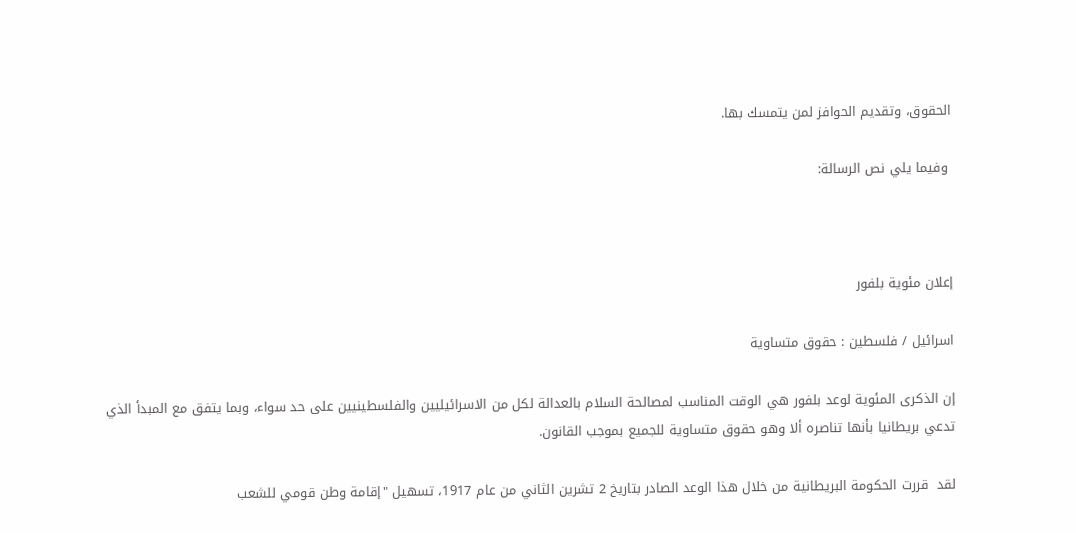الحقوق، وتقديم الحوافز لمن يتمسك بها.

 وفيما يلي نص الرسالة:



إعلان مئوية بلفور

اسرائيل / فلسطين : حقوق متساوية

إن الذكرى المئوية لوعد بلفور هي الوقت المناسب لمصالحة السلام بالعدالة لكل من الاسرائيليين والفلسطينيين على حد سواء، وبما يتفق مع المبدأ الذي تدعي بريطانيا بأنها تناصره ألا وهو حقوق متساوية للجميع بموجب القانون.

لقد  قررت الحكومة البريطانية من خلال هذا الوعد الصادر بتاريخ 2 تشرين الثاني من عام 1917، تسهيل "إقامة وطن قومي للشعب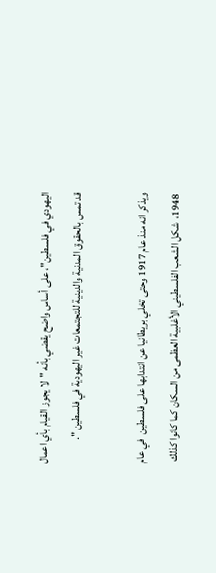اليهودي في فلسطين"، على أساس واضح يقضي بأنه "لا يجوز القيام بأي اعمال قد تمس بالحقوق المدنية والدينية للتجتمعات غير اليهودية في فلسطين ".

ويذكر انه منذ عام 1917 وحتى تخلي بريطانيا عن انتدابها على فلسطين  في عام 1948،  شكل الشعب الفلسطيني الأغلبية العظمى من السكان كما كانوا كذلك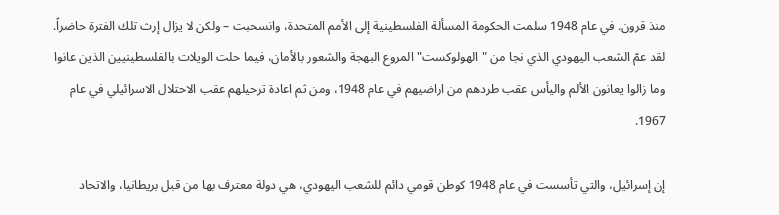منذ قرون. في عام 1948 سلمت الحكومة المسألة الفلسطينية إلى الأمم المتحدة، وانسحبت – ولكن لا يزال إرث تلك الفترة حاضراً. لقد عمّ الشعب اليهودي الذي نجا من "الهولوكست" المروع البهجة والشعور بالأمان، فيما حلت الويلات بالفلسطينيين الذين عانوا وما زالوا يعانون الألم واليأس عقب طردهم من اراضيهم في عام 1948، ومن ثم اعادة ترحيلهم عقب الاحتلال الاسرائيلي في عام 1967.

إن إسرائيل، والتي تأسست في عام 1948 كوطن قومي دائم للشعب اليهودي، هي دولة معترف بها من قبل بريطانيا، والاتحاد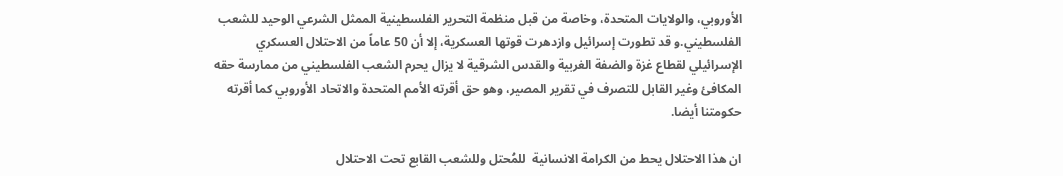الأوروبي، والولايات المتحدة، وخاصة من قبل منظمة التحرير الفلسطينية الممثل الشرعي الوحيد للشعب الفلسطيني.و قد تطورت إسرائيل وازدهرت قوتها العسكرية، إلا أن 50 عاماً من الاحتلال العسكري الإسرائيلي لقطاع غزة والضفة الغربية والقدس الشرقية لا يزال يحرم الشعب الفلسطيني من ممارسة حقه المكافئ وغير القابل للتصرف في تقرير المصير، وهو حق أقرته الأمم المتحدة والاتحاد الأوروبي كما أقرته حكومتنا أيضا.

ان هذا الاحتلال يحط من الكرامة الانسانية  للمُحتل وللشعب القابع تحت الاحتلال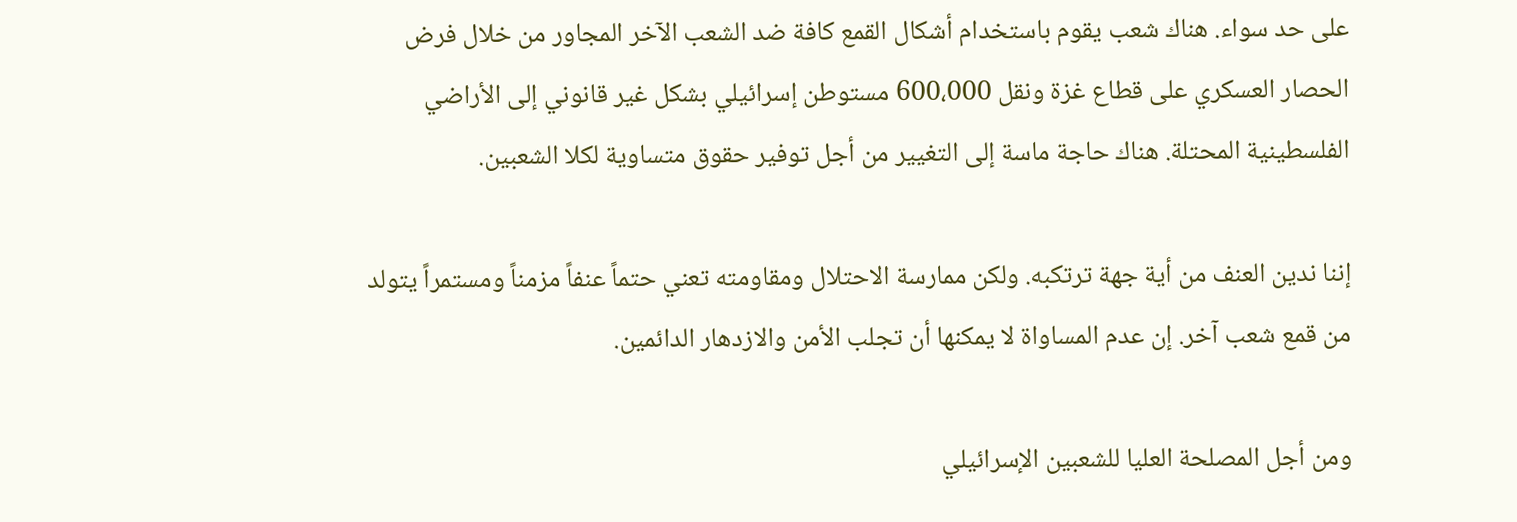على حد سواء. هناك شعب يقوم باستخدام أشكال القمع كافة ضد الشعب الآخر المجاور من خلال فرض الحصار العسكري على قطاع غزة ونقل 600،000 مستوطن إسرائيلي بشكل غير قانوني إلى الأراضي الفلسطينية المحتلة. هناك حاجة ماسة إلى التغيير من أجل توفير حقوق متساوية لكلا الشعبين.

إننا ندين العنف من أية جهة ترتكبه. ولكن ممارسة الاحتلال ومقاومته تعني حتماً عنفاً مزمناً ومستمراً يتولد من قمع شعب آخر. إن عدم المساواة لا يمكنها أن تجلب الأمن والازدهار الدائمين.

ومن أجل المصلحة العليا للشعبين الإسرائيلي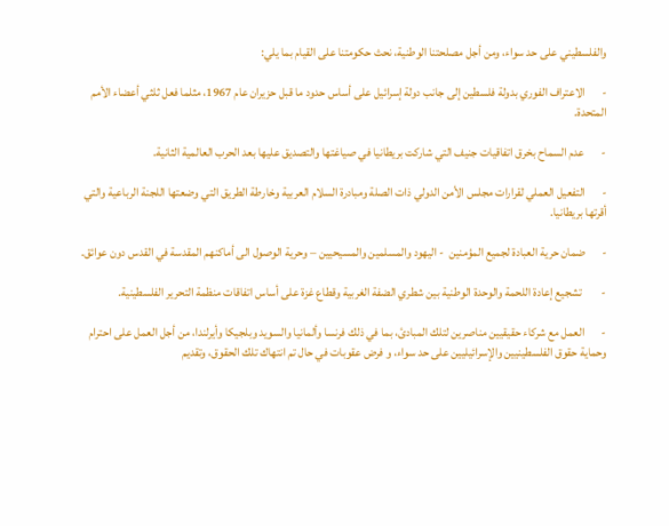والفلسطيني على حد سواء، ومن أجل مصلحتنا الوطنية، نحث حكومتنا على القيام بما يلي:

-       الاعتراف الفوري بدولة فلسطين إلى جانب دولة إسرائيل على أساس حدود ما قبل حزيران عام 1967، مثلما فعل ثلثي أعضاء الأمم المتحدة.

-       عدم السماح بخرق اتفاقيات جنيف التي شاركت بريطانيا في صياغتها والتصديق عليها بعد الحرب العالمية الثانية.

-       التفعيل العملي لقرارات مجلس الأمن الدولي ذات الصلة ومبادرة السلام العربية وخارطة الطريق التي وضعتها اللجنة الرباعية والتي أقرتها بريطانيا.

-       ضمان حرية العبادة لجميع المؤمنين  - اليهود والمسلمين والمسيحيين – وحرية الوصول الى أماكنهم المقدسة في القدس دون عوائق.

-        تشجيع إعادة اللحمة والوحدة الوطنية بين شطري الضفة الغربية وقطاع غزة على أساس اتفاقات منظمة التحرير الفلسطينية.

-       العمل مع شركاء حقيقيين مناصرين لتلك المبادئ، بما في ذلك فرنسا وألمانيا والسويد وبلجيكا وأيرلندا، من أجل العمل على احترام وحماية حقوق الفلسطينيين والإسرائيليين على حد سواء، و فرض عقوبات في حال تم انتهاك تلك الحقوق، وتقديم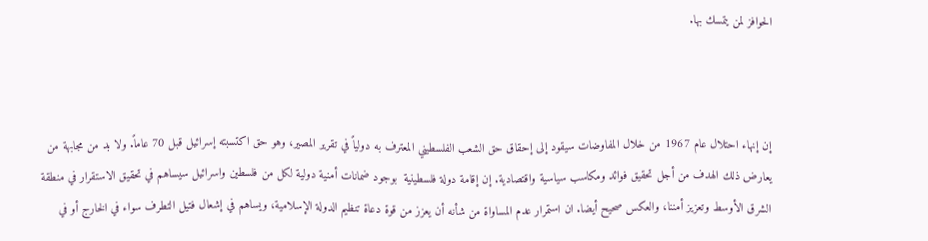الحوافز لمن يتمسك بها.



إن إنهاء احتلال عام 1967 من خلال المفاوضات سيقود إلى إحقاق حق الشعب الفلسطيني المعترف به دولياً في تقرير المصير، وهو حق اكتسبته إسرائيل قبل 70 عاماً. ولا بد من مجابهة من يعارض ذلك الهدف من أجل تحقيق فوائد ومكاسب سياسية واقتصادية. إن إقامة دولة فلسطينية  بوجود ضمانات أمنية دولية لكل من فلسطين واسرائيل سيساهم في تحقيق الاستقرار في منطقة الشرق الأوسط وتعزيز أمننا، والعكس صحيح أيضا. ان استمرار عدم المساواة من شأنه أن يعزز من قوة دعاة تنظيم الدولة الإسلامية، ويساهم في إشعال فتيل التطرف سواء في الخارج أو في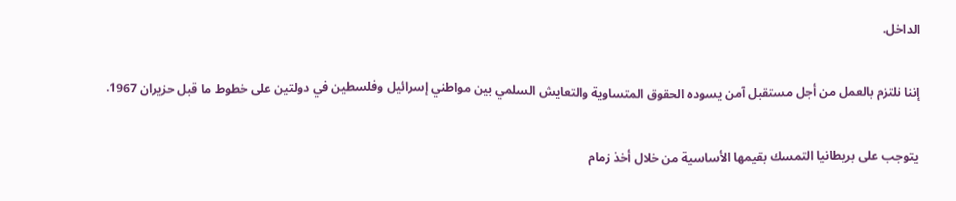الداخل.

إننا نلتزم بالعمل من أجل مستقبل آمن يسوده الحقوق المتساوية والتعايش السلمي بين مواطني إسرائيل وفلسطين في دولتين على خطوط ما قبل حزيران 1967.

يتوجب على بريطانيا التمسك بقيمها الأساسية من خلال أخذ زمام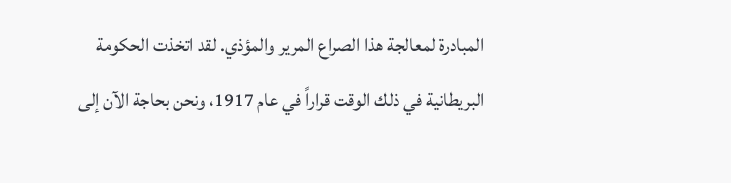المبادرة لمعالجة هذا الصراع المرير والمؤذي. لقد اتخذت الحكومة البريطانية في ذلك الوقت قراراً في عام 1917، ونحن بحاجة الآن إلى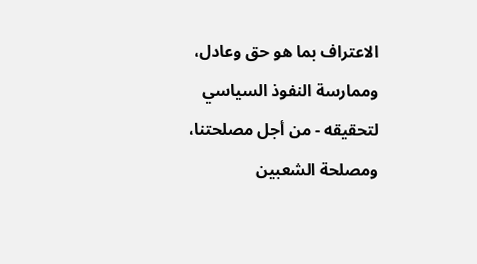الاعتراف بما هو حق وعادل، وممارسة النفوذ السياسي لتحقيقه - من أجل مصلحتنا، ومصلحة الشعبين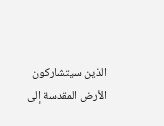الذين سيتشاركون الأرض المقدسة إلى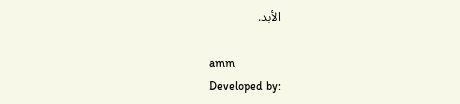الأبد.

amm
Developed by: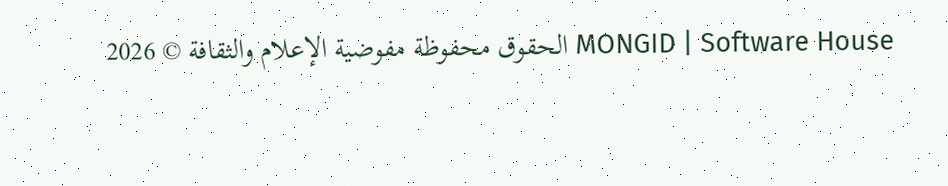MONGID | Software House الحقوق محفوظة مفوضية الإعلام والثقافة © 2026